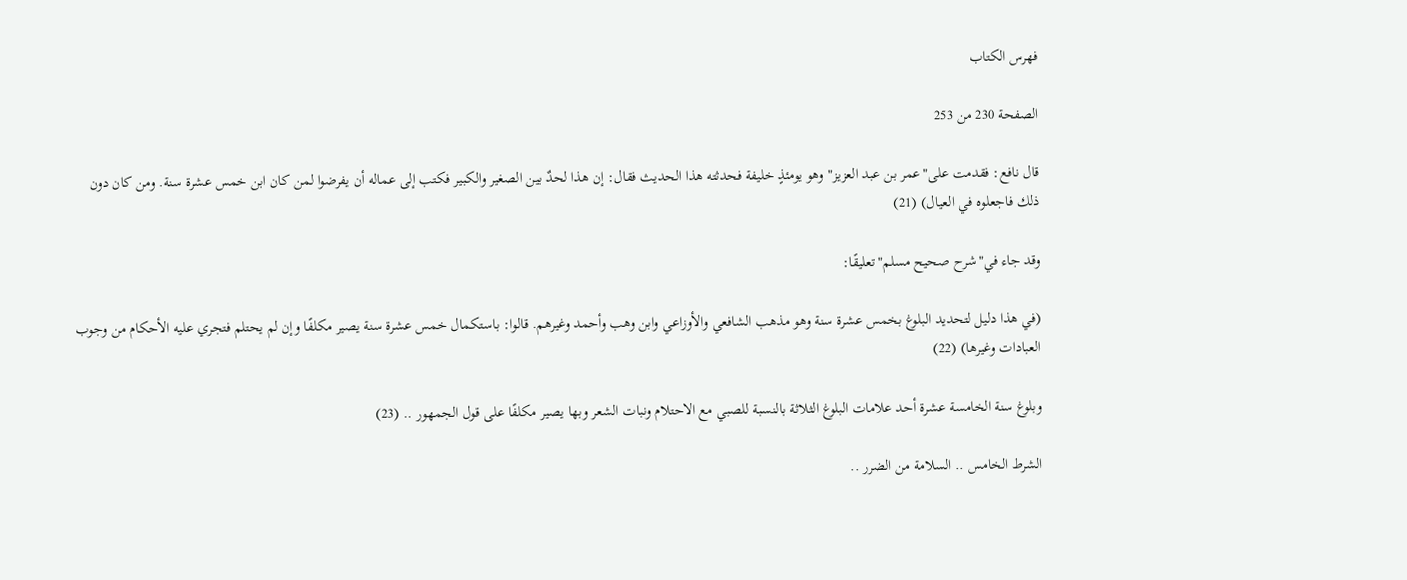فهرس الكتاب

الصفحة 230 من 253

قال نافع: فقدمت على"عمر بن عبد العزيز"وهو يومئذٍ خليفة فحدثته هذا الحديث فقال: إن هذا لحدٌ بين الصغير والكبير فكتب إلى عماله أن يفرضوا لمن كان ابن خمس عشرة سنة. ومن كان دون ذلك فاجعلوه في العيال) (21)

وقد جاء في"شرح صحيح مسلم"تعليقًا:

(في هذا دليل لتحديد البلوغ بخمس عشرة سنة وهو مذهب الشافعي والأوزاعي وابن وهب وأحمد وغيرهم. قالوا: باستكمال خمس عشرة سنة يصير مكلفًا وإن لم يحتلم فتجري عليه الأحكام من وجوب العبادات وغيرها) (22)

وبلوغ سنة الخامسة عشرة أحد علامات البلوغ الثلاثة بالنسبة للصبي مع الاحتلام ونبات الشعر وبها يصير مكلفًا على قول الجمهور .. (23)

الشرط الخامس .. السلامة من الضرر ..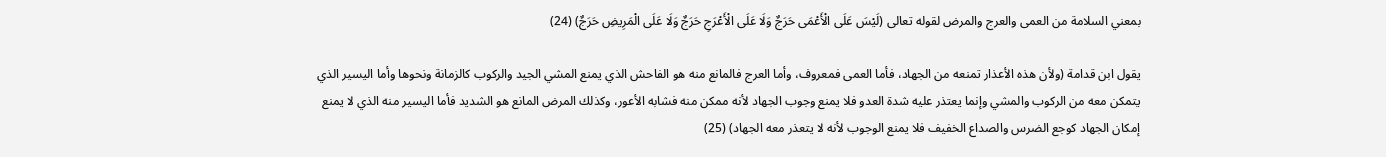بمعني السلامة من العمى والعرج والمرض لقوله تعالى (لَيْسَ عَلَى الْأَعْمَى حَرَجٌ وَلَا عَلَى الْأَعْرَجِ حَرَجٌ وَلَا عَلَى الْمَرِيضِ حَرَجٌ) (24)

يقول ابن قدامة (ولأن هذه الأعذار تمنعه من الجهاد، فأما العمى فمعروف، وأما العرج فالمانع منه هو الفاحش الذي يمنع المشي الجيد والركوب كالزمانة ونحوها وأما اليسير الذي يتمكن معه من الركوب والمشي وإنما يعتذر عليه شدة العدو فلا يمنع وجوب الجهاد لأنه ممكن منه فشابه الأعور، وكذلك المرض المانع هو الشديد فأما اليسير منه الذي لا يمنع إمكان الجهاد كوجع الضرس والصداع الخفيف فلا يمنع الوجوب لأنه لا يتعذر معه الجهاد) (25)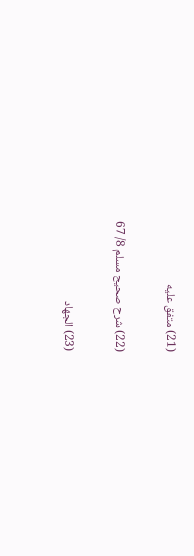(21) متفق عليه

(22) شرح صحيح مسلم 8/ 67

(23) الجهاد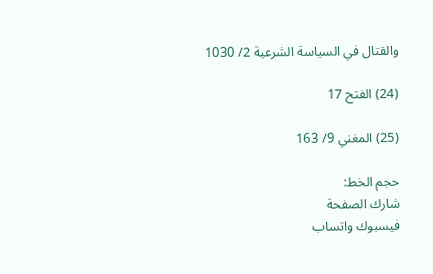والقتال في السياسة الشرعية 2/ 1030

(24) الفتح 17

(25) المغني 9/ 163

حجم الخط:
شارك الصفحة
فيسبوك واتساب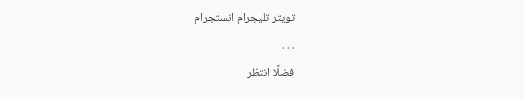تويتر تليجرام انستجرام
. . .
فضلًا انتظر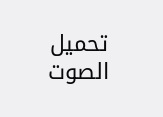تحميل الصوت